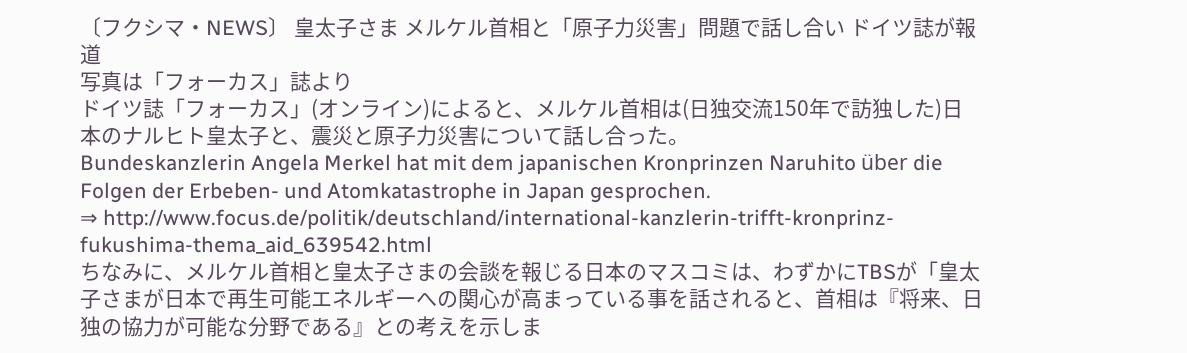〔フクシマ・NEWS〕 皇太子さま メルケル首相と「原子力災害」問題で話し合い ドイツ誌が報道
写真は「フォーカス」誌より
ドイツ誌「フォーカス」(オンライン)によると、メルケル首相は(日独交流150年で訪独した)日本のナルヒト皇太子と、震災と原子力災害について話し合った。
Bundeskanzlerin Angela Merkel hat mit dem japanischen Kronprinzen Naruhito über die Folgen der Erbeben- und Atomkatastrophe in Japan gesprochen.
⇒ http://www.focus.de/politik/deutschland/international-kanzlerin-trifft-kronprinz-fukushima-thema_aid_639542.html
ちなみに、メルケル首相と皇太子さまの会談を報じる日本のマスコミは、わずかにTBSが「皇太子さまが日本で再生可能エネルギーへの関心が高まっている事を話されると、首相は『将来、日独の協力が可能な分野である』との考えを示しま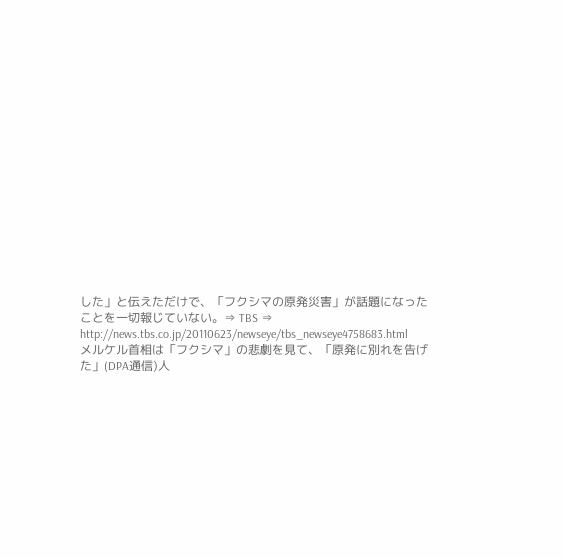した」と伝えただけで、「フクシマの原発災害」が話題になったことを一切報じていない。⇒ TBS ⇒ http://news.tbs.co.jp/20110623/newseye/tbs_newseye4758683.html
メルケル首相は「フクシマ」の悲劇を見て、「原発に別れを告げた」(DPA通信)人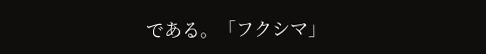である。「フクシマ」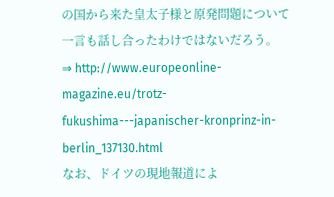の国から来た皇太子様と原発問題について一言も話し合ったわけではないだろう。
⇒ http://www.europeonline-magazine.eu/trotz-fukushima---japanischer-kronprinz-in-berlin_137130.html
なお、ドイツの現地報道によ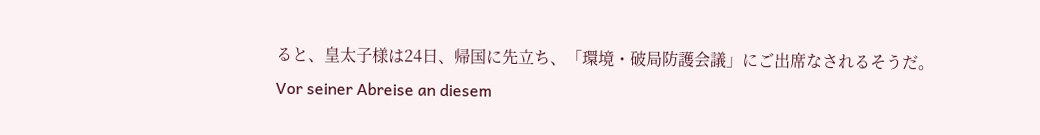ると、皇太子様は24日、帰国に先立ち、「環境・破局防護会議」にご出席なされるそうだ。
Vor seiner Abreise an diesem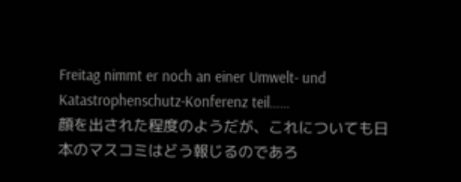Freitag nimmt er noch an einer Umwelt- und Katastrophenschutz-Konferenz teil……
顔を出された程度のようだが、これについても日本のマスコミはどう報じるのであろ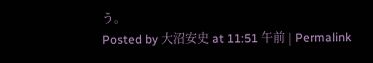う。
Posted by 大沼安史 at 11:51 午前 | Permalink